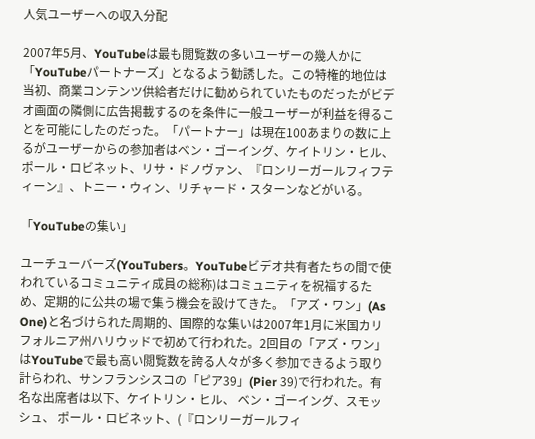人気ユーザーへの収入分配

2007年5月、YouTubeは最も閲覧数の多いユーザーの幾人かに「YouTubeパートナーズ」となるよう勧誘した。この特権的地位は当初、商業コンテンツ供給者だけに勧められていたものだったがビデオ画面の隣側に広告掲載するのを条件に一般ユーザーが利益を得ることを可能にしたのだった。「パートナー」は現在100あまりの数に上るがユーザーからの参加者はベン・ゴーイング、ケイトリン・ヒル、ポール・ロビネット、リサ・ドノヴァン、『ロンリーガールフィフティーン』、トニー・ウィン、リチャード・スターンなどがいる。

「YouTubeの集い」

ユーチューバーズ(YouTubers。YouTubeビデオ共有者たちの間で使われているコミュニティ成員の総称)はコミュニティを祝福するため、定期的に公共の場で集う機会を設けてきた。「アズ・ワン」(As One)と名づけられた周期的、国際的な集いは2007年1月に米国カリフォルニア州ハリウッドで初めて行われた。2回目の「アズ・ワン」はYouTubeで最も高い閲覧数を誇る人々が多く参加できるよう取り計らわれ、サンフランシスコの「ピア39」(Pier 39)で行われた。有名な出席者は以下、ケイトリン・ヒル、 ベン・ゴーイング、スモッシュ、 ポール・ロビネット、(『ロンリーガールフィ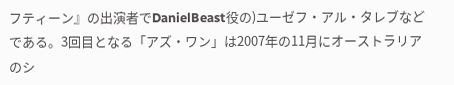フティーン』の出演者でDanielBeast役の)ユーゼフ・アル・タレブなどである。3回目となる「アズ・ワン」は2007年の11月にオーストラリアのシ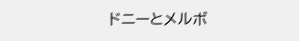ドニーとメルボ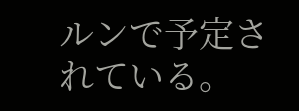ルンで予定されている。